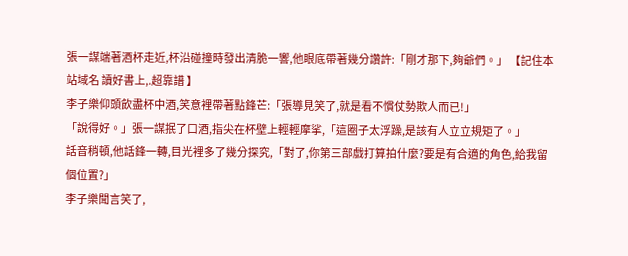張一謀端著酒杯走近,杯沿碰撞時發出清脆一響,他眼底帶著幾分讚許:「剛才那下,夠爺們。」 【記住本站域名 讀好書上,.超靠譜 】
李子樂仰頭飲盡杯中酒,笑意裡帶著點鋒芒:「張導見笑了,就是看不慣仗勢欺人而已!」
「說得好。」張一謀抿了口酒,指尖在杯壁上輕輕摩挲,「這圈子太浮躁,是該有人立立規矩了。」
話音稍頓,他話鋒一轉,目光裡多了幾分探究,「對了,你第三部戲打算拍什麼?要是有合適的角色,給我留個位置?」
李子樂聞言笑了,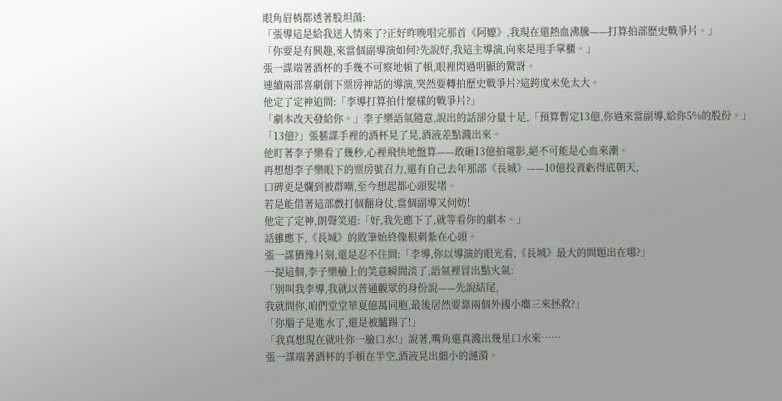眼角眉梢都透著股坦蕩:
「張導這是給我送人情來了?正好昨晚唱完那首《阿嬤》,我現在還熱血沸騰——打算拍部歷史戰爭片。」
「你要是有興趣,來當個副導演如何?先說好,我這主導演,向來是甩手掌櫃。」
張一謀端著酒杯的手幾不可察地頓了頓,眼裡閃過明顯的驚訝。
連續兩部喜劇創下票房神話的導演,突然要轉拍歷史戰爭片?這跨度未免太大。
他定了定神追問:「李導打算拍什麼樣的戰爭片?」
「劇本改天發給你。」李子樂語氣隨意,說出的話卻分量十足,「預算暫定13億,你過來當副導,給你5%的股份。」
「13億?」張藝謀手裡的酒杯晃了晃,酒液差點濺出來。
他盯著李子樂看了幾秒,心裡飛快地盤算——敢砸13億拍電影,絕不可能是心血來潮。
再想想李子樂眼下的票房號召力,還有自己去年那部《長城》——10億投資虧得底朝天,
口碑更是爛到被群嘲,至今想起都心頭髮堵。
若是能借著這部戲打個翻身仗,當個副導又何妨!
他定了定神,朗聲笑道:「好,我先應下了,就等看你的劇本。」
話雖應下,《長城》的敗筆始終像根刺紮在心頭。
張一謀猶豫片刻,還是忍不住問:「李導,你以導演的眼光看,《長城》最大的問題出在哪?」
一提這個,李子樂臉上的笑意瞬間淡了,語氣裡冒出點火氣:
「別叫我李導,我就以普通觀眾的身份說——先說結尾,
我就問你,咱們堂堂華夏億萬同胞,最後居然要靠兩個外國小癟三來拯救?」
「你腦子是進水了,還是被驢踢了!」
「我真想現在就吐你一臉口水!」說著,嘴角還真濺出幾星口水來……
張一謀端著酒杯的手頓在半空,酒液晃出細小的漣漪。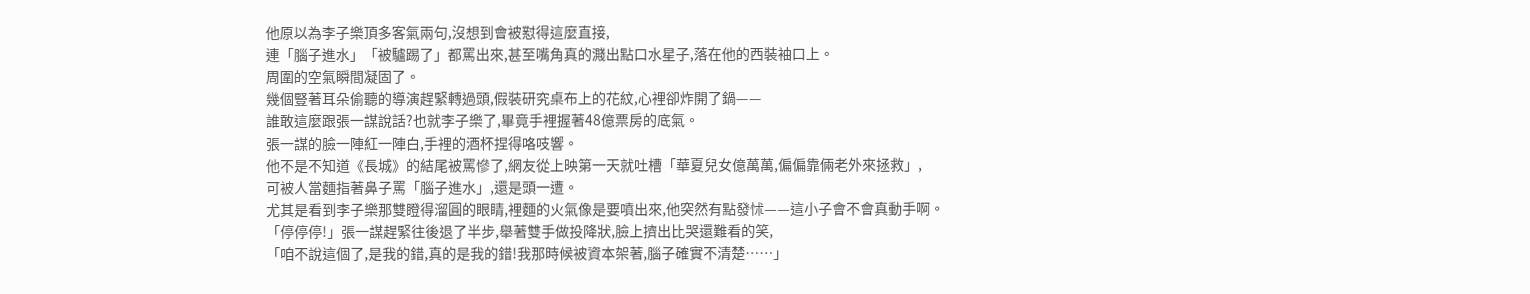他原以為李子樂頂多客氣兩句,沒想到會被懟得這麼直接,
連「腦子進水」「被驢踢了」都罵出來,甚至嘴角真的濺出點口水星子,落在他的西裝袖口上。
周圍的空氣瞬間凝固了。
幾個豎著耳朵偷聽的導演趕緊轉過頭,假裝研究桌布上的花紋,心裡卻炸開了鍋——
誰敢這麼跟張一謀說話?也就李子樂了,畢竟手裡握著48億票房的底氣。
張一謀的臉一陣紅一陣白,手裡的酒杯捏得咯吱響。
他不是不知道《長城》的結尾被罵慘了,網友從上映第一天就吐槽「華夏兒女億萬萬,偏偏靠倆老外來拯救」,
可被人當麵指著鼻子罵「腦子進水」,還是頭一遭。
尤其是看到李子樂那雙瞪得溜圓的眼睛,裡麵的火氣像是要噴出來,他突然有點發怵——這小子會不會真動手啊。
「停停停!」張一謀趕緊往後退了半步,舉著雙手做投降狀,臉上擠出比哭還難看的笑,
「咱不說這個了,是我的錯,真的是我的錯!我那時候被資本架著,腦子確實不清楚……」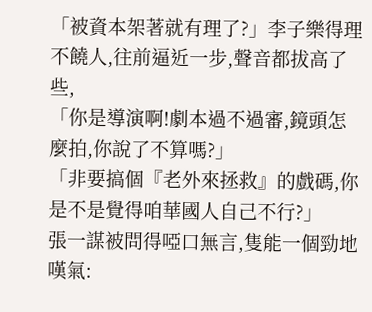「被資本架著就有理了?」李子樂得理不饒人,往前逼近一步,聲音都拔高了些,
「你是導演啊!劇本過不過審,鏡頭怎麼拍,你說了不算嗎?」
「非要搞個『老外來拯救』的戲碼,你是不是覺得咱華國人自己不行?」
張一謀被問得啞口無言,隻能一個勁地嘆氣: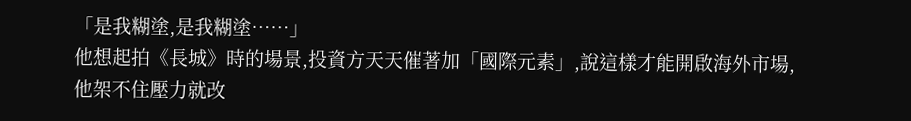「是我糊塗,是我糊塗……」
他想起拍《長城》時的場景,投資方天天催著加「國際元素」,說這樣才能開啟海外市場,
他架不住壓力就改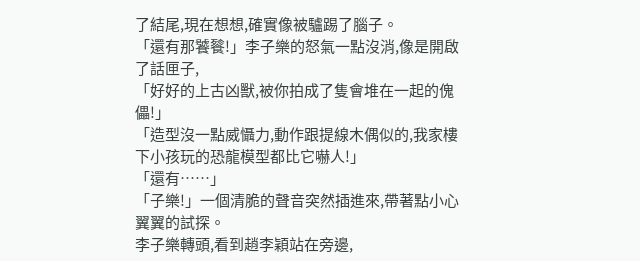了結尾,現在想想,確實像被驢踢了腦子。
「還有那饕餮!」李子樂的怒氣一點沒消,像是開啟了話匣子,
「好好的上古凶獸,被你拍成了隻會堆在一起的傀儡!」
「造型沒一點威懾力,動作跟提線木偶似的,我家樓下小孩玩的恐龍模型都比它嚇人!」
「還有……」
「子樂!」一個清脆的聲音突然插進來,帶著點小心翼翼的試探。
李子樂轉頭,看到趙李穎站在旁邊,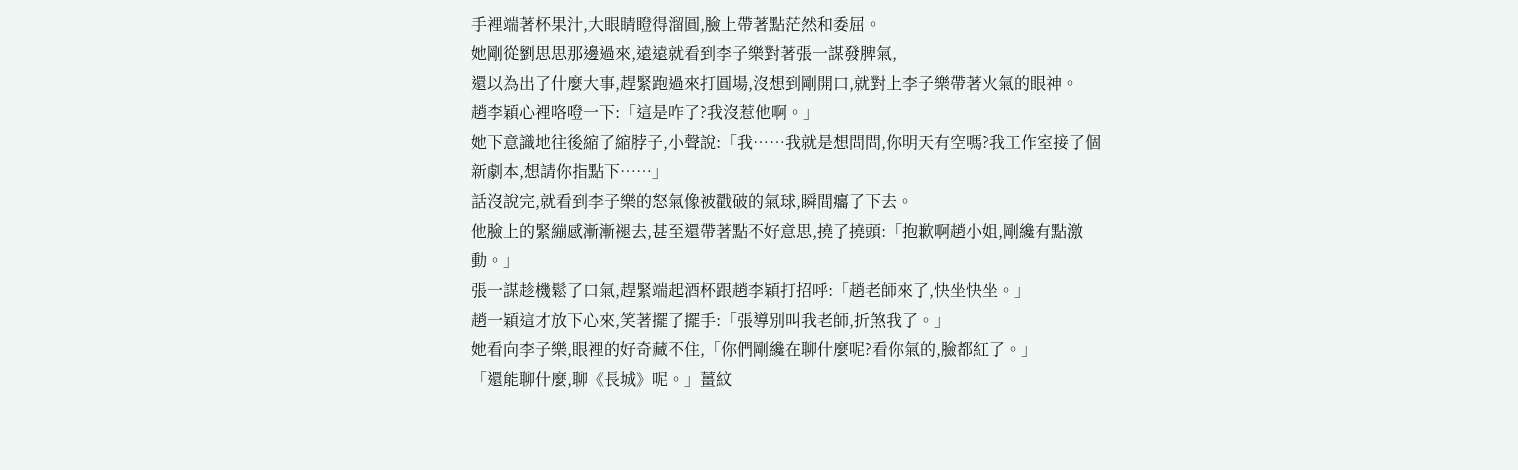手裡端著杯果汁,大眼睛瞪得溜圓,臉上帶著點茫然和委屈。
她剛從劉思思那邊過來,遠遠就看到李子樂對著張一謀發脾氣,
還以為出了什麼大事,趕緊跑過來打圓場,沒想到剛開口,就對上李子樂帶著火氣的眼神。
趙李穎心裡咯噔一下:「這是咋了?我沒惹他啊。」
她下意識地往後縮了縮脖子,小聲說:「我……我就是想問問,你明天有空嗎?我工作室接了個新劇本,想請你指點下……」
話沒說完,就看到李子樂的怒氣像被戳破的氣球,瞬間癟了下去。
他臉上的緊繃感漸漸褪去,甚至還帶著點不好意思,撓了撓頭:「抱歉啊趙小姐,剛纔有點激動。」
張一謀趁機鬆了口氣,趕緊端起酒杯跟趙李穎打招呼:「趙老師來了,快坐快坐。」
趙一穎這才放下心來,笑著擺了擺手:「張導別叫我老師,折煞我了。」
她看向李子樂,眼裡的好奇藏不住,「你們剛纔在聊什麼呢?看你氣的,臉都紅了。」
「還能聊什麼,聊《長城》呢。」薑紋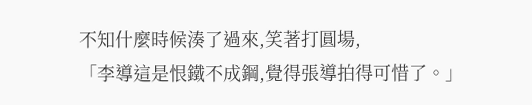不知什麼時候湊了過來,笑著打圓場,
「李導這是恨鐵不成鋼,覺得張導拍得可惜了。」